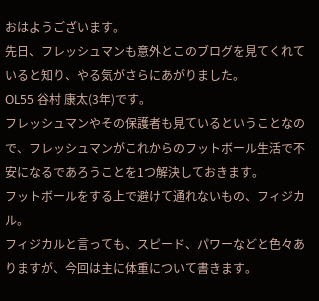おはようございます。
先日、フレッシュマンも意外とこのブログを見てくれていると知り、やる気がさらにあがりました。
OL55 谷村 康太(3年)です。
フレッシュマンやその保護者も見ているということなので、フレッシュマンがこれからのフットボール生活で不安になるであろうことを1つ解決しておきます。
フットボールをする上で避けて通れないもの、フィジカル。
フィジカルと言っても、スピード、パワーなどと色々ありますが、今回は主に体重について書きます。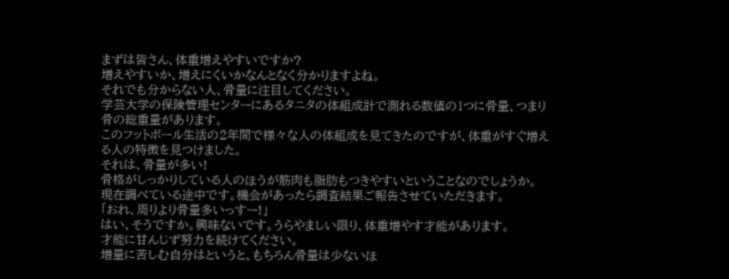まずは皆さん、体重増えやすいですか?
増えやすいか、増えにくいかなんとなく分かりますよね。
それでも分からない人、骨量に注目してください。
学芸大学の保険管理センターにあるタニタの体組成計で測れる数値の1つに骨量、つまり骨の総重量があります。
このフットボール生活の2年間で様々な人の体組成を見てきたのですが、体重がすぐ増える人の特徴を見つけました。
それは、骨量が多い!
骨格がしっかりしている人のほうが筋肉も脂肪もつきやすいということなのでしょうか。
現在調べている途中です。機会があったら調査結果ご報告させていただきます。
「おれ、周りより骨量多いっすー!」
はい、そうですか。興味ないです。うらやましい限り、体重増やす才能があります。
才能に甘んじず努力を続けてください。
増量に苦しむ自分はというと、もちろん骨量は少ないほ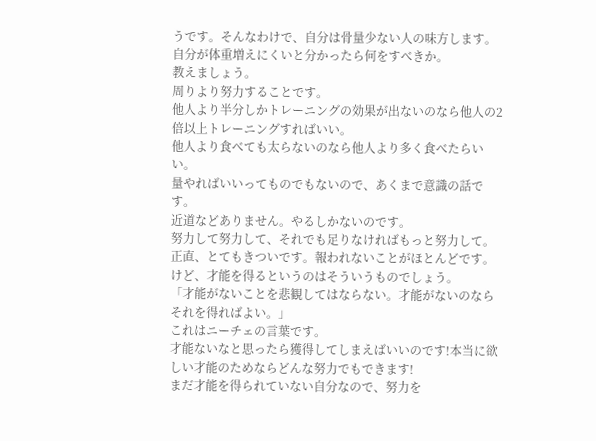うです。そんなわけで、自分は骨量少ない人の味方します。
自分が体重増えにくいと分かったら何をすべきか。
教えましょう。
周りより努力することです。
他人より半分しかトレーニングの効果が出ないのなら他人の2倍以上トレーニングすればいい。
他人より食べても太らないのなら他人より多く食べたらいい。
量やればいいってものでもないので、あくまで意識の話です。
近道などありません。やるしかないのです。
努力して努力して、それでも足りなければもっと努力して。
正直、とてもきついです。報われないことがほとんどです。
けど、才能を得るというのはそういうものでしょう。
「才能がないことを悲観してはならない。才能がないのならそれを得ればよい。」
これはニーチェの言葉です。
才能ないなと思ったら獲得してしまえばいいのです!本当に欲しい才能のためならどんな努力でもできます!
まだ才能を得られていない自分なので、努力を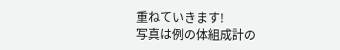重ねていきます!
写真は例の体組成計の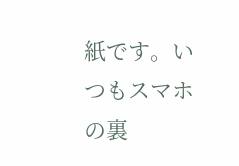紙です。いつもスマホの裏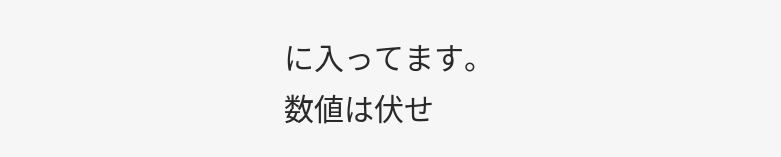に入ってます。
数値は伏せ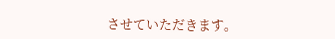させていただきます。